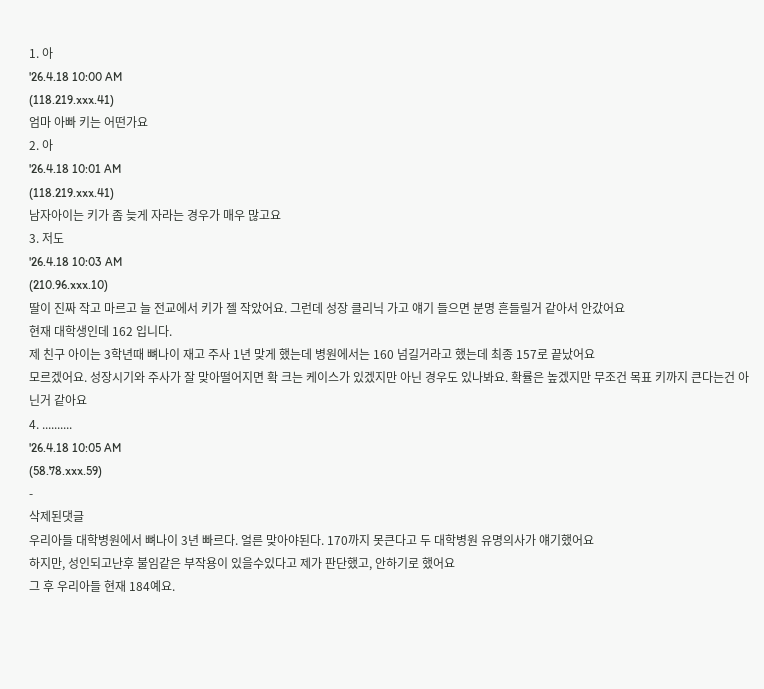1. 아
'26.4.18 10:00 AM
(118.219.xxx.41)
엄마 아빠 키는 어떤가요
2. 아
'26.4.18 10:01 AM
(118.219.xxx.41)
남자아이는 키가 좀 늦게 자라는 경우가 매우 많고요
3. 저도
'26.4.18 10:03 AM
(210.96.xxx.10)
딸이 진짜 작고 마르고 늘 전교에서 키가 젤 작았어요. 그런데 성장 클리닉 가고 얘기 들으면 분명 흔들릴거 같아서 안갔어요
현재 대학생인데 162 입니다.
제 친구 아이는 3학년때 뼈나이 재고 주사 1년 맞게 했는데 병원에서는 160 넘길거라고 했는데 최종 157로 끝났어요
모르겠어요. 성장시기와 주사가 잘 맞아떨어지면 확 크는 케이스가 있겠지만 아닌 경우도 있나봐요. 확률은 높겠지만 무조건 목표 키까지 큰다는건 아닌거 같아요
4. ..........
'26.4.18 10:05 AM
(58.78.xxx.59)
-
삭제된댓글
우리아들 대학병원에서 뼈나이 3년 빠르다. 얼른 맞아야된다. 170까지 못큰다고 두 대학병원 유명의사가 얘기했어요
하지만, 성인되고난후 불임같은 부작용이 있을수있다고 제가 판단했고, 안하기로 했어요
그 후 우리아들 현재 184예요.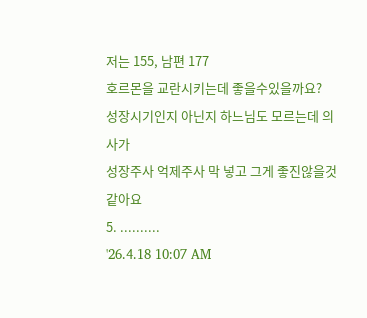저는 155, 남편 177
호르몬을 교란시키는데 좋을수있을까요?
성장시기인지 아닌지 하느님도 모르는데 의사가
성장주사 억제주사 막 넣고 그게 좋진않을것같아요
5. ..........
'26.4.18 10:07 AM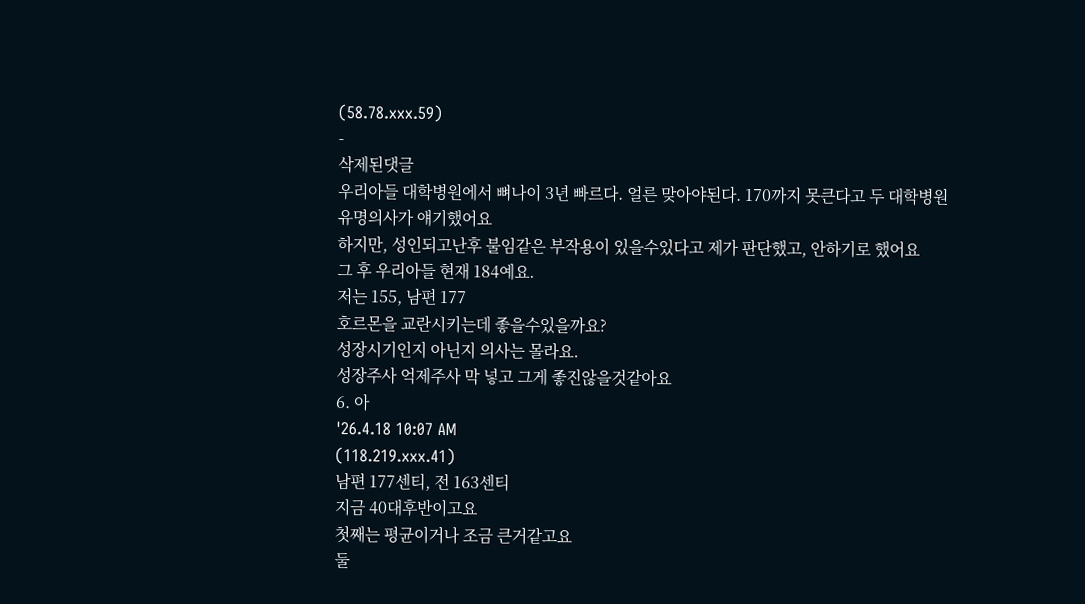(58.78.xxx.59)
-
삭제된댓글
우리아들 대학병원에서 뼈나이 3년 빠르다. 얼른 맞아야된다. 170까지 못큰다고 두 대학병원 유명의사가 얘기했어요
하지만, 성인되고난후 불임같은 부작용이 있을수있다고 제가 판단했고, 안하기로 했어요
그 후 우리아들 현재 184예요.
저는 155, 남편 177
호르몬을 교란시키는데 좋을수있을까요?
성장시기인지 아닌지 의사는 몰라요.
성장주사 억제주사 막 넣고 그게 좋진않을것같아요
6. 아
'26.4.18 10:07 AM
(118.219.xxx.41)
남편 177센티, 전 163센티
지금 40대후반이고요
첫째는 평균이거나 조금 큰거같고요
둘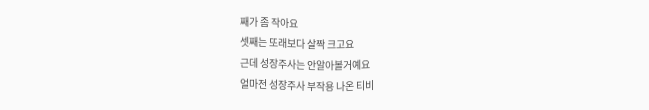째가 좀 작아요
셋째는 또래보다 살짝 크고요
근데 성장주사는 안알아볼거예요
얼마전 성장주사 부작용 나온 티비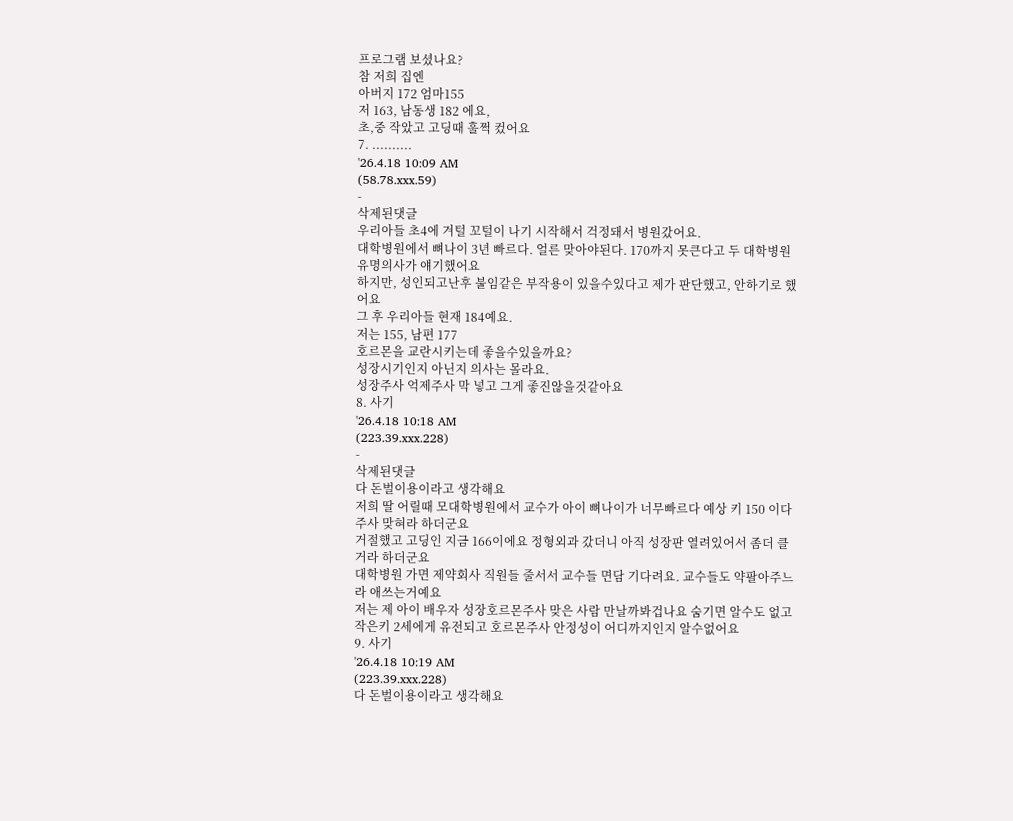프로그램 보셨나요?
참 저희 집엔
아버지 172 엄마155
저 163, 남동생 182 에요,
초,중 작았고 고딩때 훌쩍 컸어요
7. ..........
'26.4.18 10:09 AM
(58.78.xxx.59)
-
삭제된댓글
우리아들 초4에 겨털 꼬털이 나기 시작해서 걱정돼서 병원갔어요.
대학병원에서 뼈나이 3년 빠르다. 얼른 맞아야된다. 170까지 못큰다고 두 대학병원 유명의사가 얘기했어요
하지만, 성인되고난후 불임같은 부작용이 있을수있다고 제가 판단했고, 안하기로 했어요
그 후 우리아들 현재 184예요.
저는 155, 남편 177
호르몬을 교란시키는데 좋을수있을까요?
성장시기인지 아닌지 의사는 몰라요.
성장주사 억제주사 막 넣고 그게 좋진않을것같아요
8. 사기
'26.4.18 10:18 AM
(223.39.xxx.228)
-
삭제된댓글
다 돈벌이용이라고 생각해요
저희 딸 어릴때 모대학병원에서 교수가 아이 뼈나이가 너무빠르다 예상 키 150 이다 주사 맞혀라 하더군요
거절했고 고딩인 지금 166이에요 정형외과 갔더니 아직 성장판 열려있어서 좀더 클거라 하더군요
대학병원 가면 제약회사 직원들 줄서서 교수들 면담 기다려요. 교수들도 약팔아주느라 애쓰는거예요
저는 제 아이 배우자 성장호르몬주사 맞은 사람 만날까봐겁나요 숨기면 알수도 없고 작은키 2세에게 유전되고 호르몬주사 안정성이 어디까지인지 알수없어요
9. 사기
'26.4.18 10:19 AM
(223.39.xxx.228)
다 돈벌이용이라고 생각해요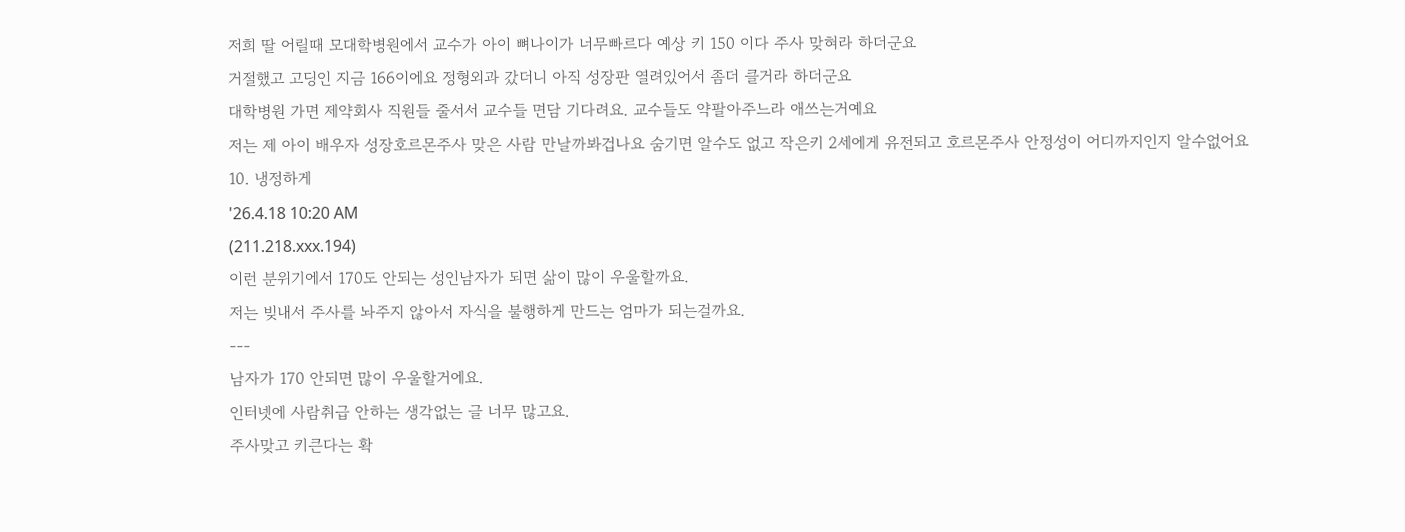저희 딸 어릴때 모대학병원에서 교수가 아이 뼈나이가 너무빠르다 예상 키 150 이다 주사 맞혀라 하더군요
거절했고 고딩인 지금 166이에요 정형외과 갔더니 아직 성장판 열려있어서 좀더 클거라 하더군요
대학병원 가면 제약회사 직원들 줄서서 교수들 면담 기다려요. 교수들도 약팔아주느라 애쓰는거예요
저는 제 아이 배우자 성장호르몬주사 맞은 사람 만날까봐겁나요 숨기면 알수도 없고 작은키 2세에게 유전되고 호르몬주사 안정성이 어디까지인지 알수없어요
10. 냉정하게
'26.4.18 10:20 AM
(211.218.xxx.194)
이런 분위기에서 170도 안되는 성인남자가 되면 삶이 많이 우울할까요.
저는 빚내서 주사를 놔주지 않아서 자식을 불행하게 만드는 엄마가 되는걸까요.
---
남자가 170 안되면 많이 우울할거에요.
인터넷에 사람취급 안하는 생각없는 글 너무 많고요.
주사맞고 키큰다는 확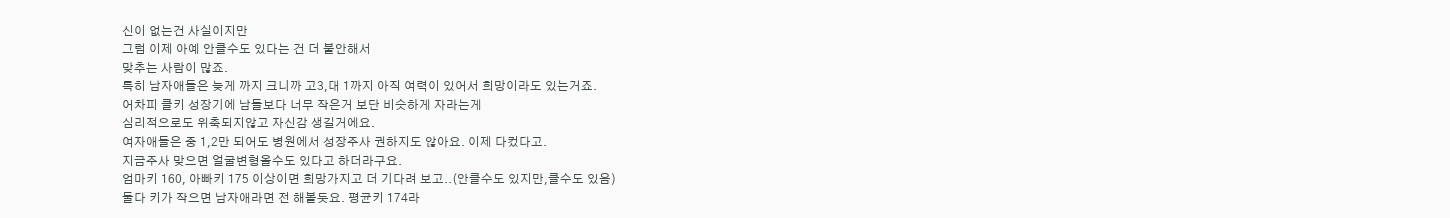신이 없는건 사실이지만
그럼 이제 아예 안클수도 있다는 건 더 불안해서
맞추는 사람이 많죠.
특히 남자애들은 늦게 까지 크니까 고3,대 1까지 아직 여력이 있어서 희망이라도 있는거죠.
어차피 클키 성장기에 남들보다 너무 작은거 보단 비슷하게 자라는게
심리적으로도 위축되지않고 자신감 생길거에요.
여자애들은 중 1,2만 되어도 병원에서 성장주사 권하지도 않아요. 이제 다컸다고.
지금주사 맞으면 얼굴변형올수도 있다고 하더라구요.
엄마키 160, 아빠키 175 이상이면 희망가지고 더 기다려 보고..(안클수도 있지만,클수도 있음)
둘다 키가 작으면 남자애라면 전 해볼듯요. 평균키 174라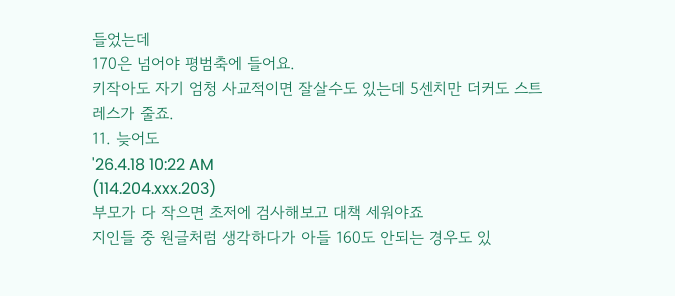들었는데
170은 넘어야 평범축에 들어요.
키작아도 자기 엄청 사교적이면 잘살수도 있는데 5센치만 더커도 스트레스가 줄죠.
11. 늦어도
'26.4.18 10:22 AM
(114.204.xxx.203)
부모가 다 작으면 초저에 검사해보고 대책 세워야죠
지인들 중 원글처럼 생각하다가 아들 160도 안되는 경우도 있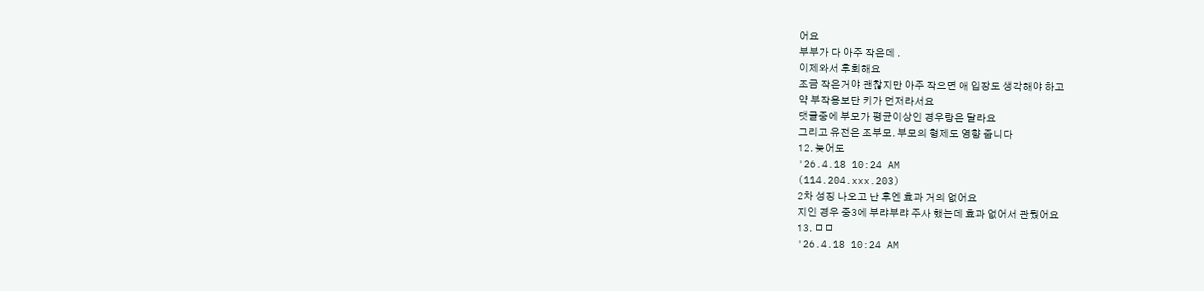어요
부부가 다 아주 작은데 .
이제와서 후회해요
조금 작은거야 괜찮지만 아주 작으면 애 입장도 생각해야 하고
약 부작용보단 키가 먼저라서요
댓글중에 부모가 평균이상인 경우랑은 달라요
그리고 유전은 조부모. 부모의 형제도 영향 줍니다
12. 늦어도
'26.4.18 10:24 AM
(114.204.xxx.203)
2차 성징 나오고 난 후엔 효과 거의 없어요
지인 경우 중3에 부랴부랴 주사 했는데 효과 없어서 관뒀어요
13. ㅁㅁ
'26.4.18 10:24 AM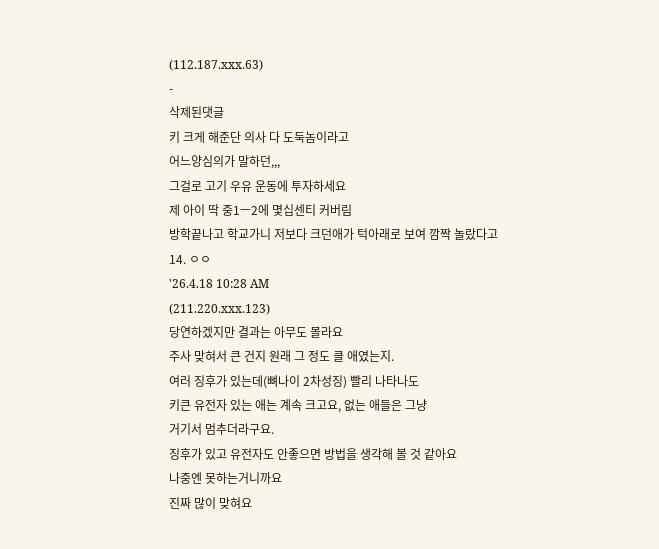(112.187.xxx.63)
-
삭제된댓글
키 크게 해준단 의사 다 도둑놈이라고
어느양심의가 말하던,,,
그걸로 고기 우유 운동에 투자하세요
제 아이 딱 중1ㅡ2에 몇십센티 커버림
방학끝나고 학교가니 저보다 크던애가 턱아래로 보여 깜짝 놀랐다고
14. ㅇㅇ
'26.4.18 10:28 AM
(211.220.xxx.123)
당연하겠지만 결과는 아무도 몰라요
주사 맞혀서 큰 건지 원래 그 정도 클 애였는지.
여러 징후가 있는데(뼈나이 2차성징) 빨리 나타나도
키큰 유전자 있는 애는 계속 크고요, 없는 애들은 그냥
거기서 멈추더라구요.
징후가 있고 유전자도 안좋으면 방법을 생각해 볼 것 같아요
나중엔 못하는거니까요
진짜 많이 맞혀요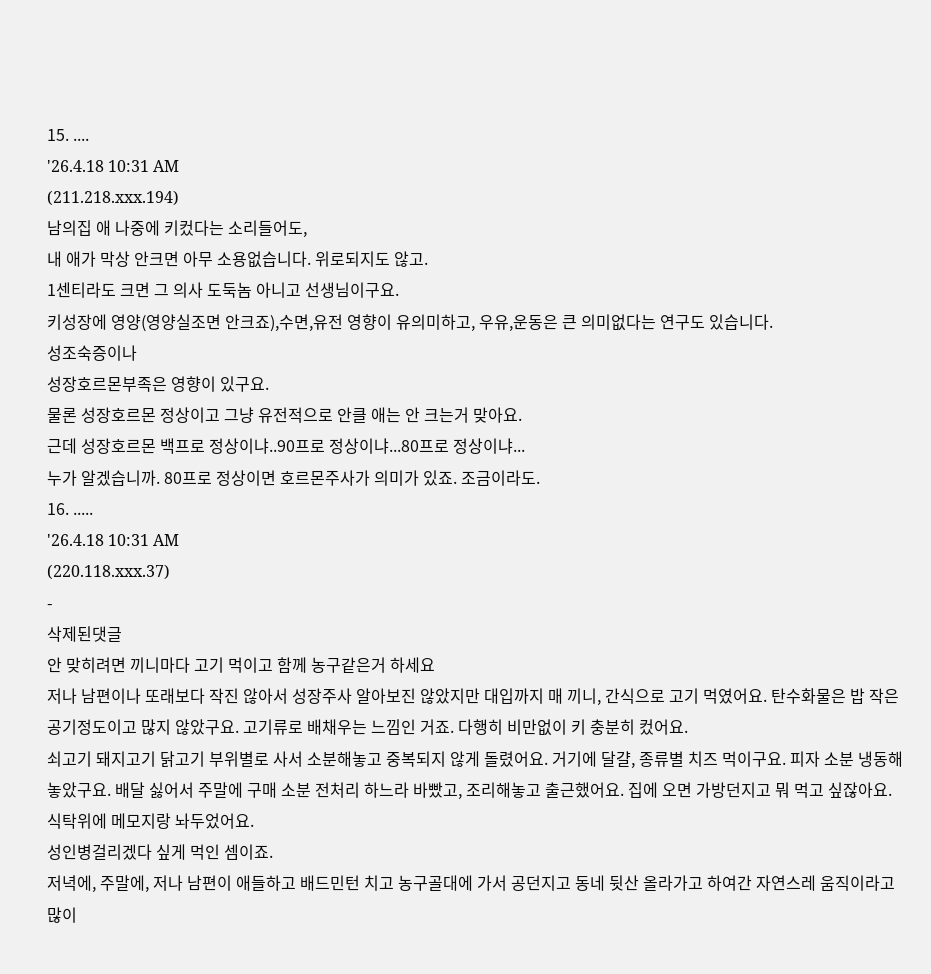15. ....
'26.4.18 10:31 AM
(211.218.xxx.194)
남의집 애 나중에 키컸다는 소리들어도,
내 애가 막상 안크면 아무 소용없습니다. 위로되지도 않고.
1센티라도 크면 그 의사 도둑놈 아니고 선생님이구요.
키성장에 영양(영양실조면 안크죠),수면,유전 영향이 유의미하고, 우유,운동은 큰 의미없다는 연구도 있습니다.
성조숙증이나
성장호르몬부족은 영향이 있구요.
물론 성장호르몬 정상이고 그냥 유전적으로 안클 애는 안 크는거 맞아요.
근데 성장호르몬 백프로 정상이냐..90프로 정상이냐...80프로 정상이냐...
누가 알겠습니까. 80프로 정상이면 호르몬주사가 의미가 있죠. 조금이라도.
16. .....
'26.4.18 10:31 AM
(220.118.xxx.37)
-
삭제된댓글
안 맞히려면 끼니마다 고기 먹이고 함께 농구같은거 하세요
저나 남편이나 또래보다 작진 않아서 성장주사 알아보진 않았지만 대입까지 매 끼니, 간식으로 고기 먹였어요. 탄수화물은 밥 작은 공기정도이고 많지 않았구요. 고기류로 배채우는 느낌인 거죠. 다행히 비만없이 키 충분히 컸어요.
쇠고기 돼지고기 닭고기 부위별로 사서 소분해놓고 중복되지 않게 돌렸어요. 거기에 달걀, 종류별 치즈 먹이구요. 피자 소분 냉동해놓았구요. 배달 싫어서 주말에 구매 소분 전처리 하느라 바빴고, 조리해놓고 출근했어요. 집에 오면 가방던지고 뭐 먹고 싶잖아요. 식탁위에 메모지랑 놔두었어요.
성인병걸리겠다 싶게 먹인 셈이죠.
저녁에, 주말에, 저나 남편이 애들하고 배드민턴 치고 농구골대에 가서 공던지고 동네 뒷산 올라가고 하여간 자연스레 움직이라고 많이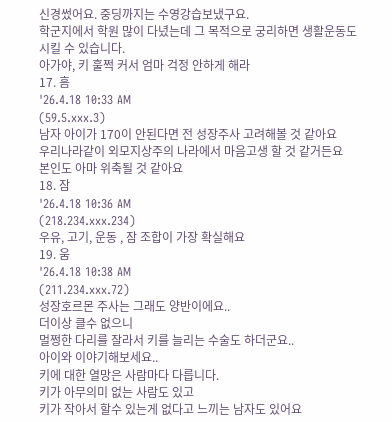신경썼어요. 중딩까지는 수영강습보냈구요.
학군지에서 학원 많이 다녔는데 그 목적으로 궁리하면 생활운동도 시킬 수 있습니다.
아가야, 키 훌쩍 커서 엄마 걱정 안하게 해라
17. 흠
'26.4.18 10:33 AM
(59.5.xxx.3)
남자 아이가 170이 안된다면 전 성장주사 고려해볼 것 같아요
우리나라같이 외모지상주의 나라에서 마음고생 할 것 같거든요
본인도 아마 위축될 것 같아요
18. 잠
'26.4.18 10:36 AM
(218.234.xxx.234)
우유, 고기, 운동 , 잠 조합이 가장 확실해요
19. 움
'26.4.18 10:38 AM
(211.234.xxx.72)
성장호르몬 주사는 그래도 양반이에요..
더이상 클수 없으니
멀쩡한 다리를 잘라서 키를 늘리는 수술도 하더군요..
아이와 이야기해보세요..
키에 대한 열망은 사람마다 다릅니다.
키가 아무의미 없는 사람도 있고
키가 작아서 할수 있는게 없다고 느끼는 남자도 있어요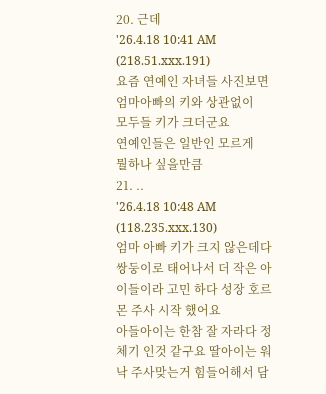20. 근데
'26.4.18 10:41 AM
(218.51.xxx.191)
요즘 연예인 자녀들 사진보면
엄마아빠의 키와 상관없이
모두들 키가 크더군요
연예인들은 일반인 모르게
뭘하나 싶을만큼
21. ..
'26.4.18 10:48 AM
(118.235.xxx.130)
엄마 아빠 키가 크지 않은데다 쌍둥이로 태어나서 더 작은 아이들이라 고민 하다 성장 호르몬 주사 시작 했어요
아들아이는 한참 잘 자라다 정체기 인것 같구요 딸아이는 워낙 주사맞는거 힘들어해서 담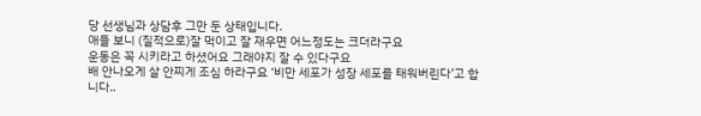당 선생님과 상담후 그만 둔 상태입니다.
애들 보니 (질적으로)잘 먹이고 잘 재우면 어느정도는 크더라구요
운동은 꼭 시키라고 하셨어요 그래야지 잘 수 있다구요
배 안나오게 살 안찌게 조심 하라구요 ‘비만 세포가 성장 세포를 태워버린다’고 합니다..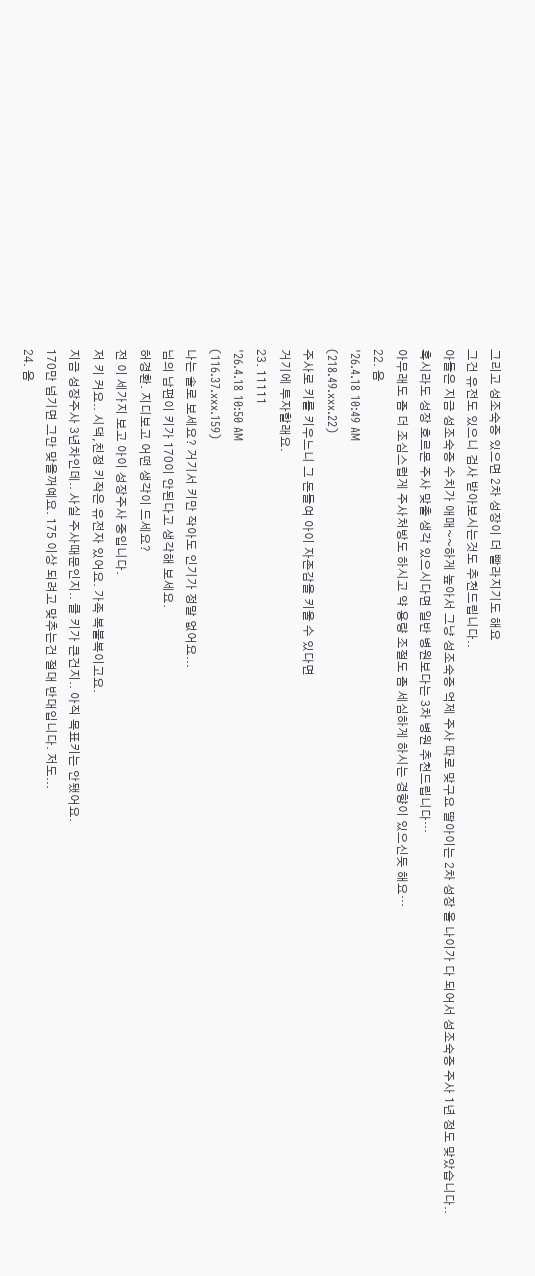그리고 성조숙증 있으면 2차 성장이 더 빨라지기도 해요
그건 유전도 있으니 검사 받아보시는것도 추천드립니다..
아들은 지금 성조숙증 수치가 애매~~하게 높아서 그냥 성조숙증 억제 주사 따로 맞구요 딸아이는 2차 성장 올 나이가 다 되어서 성조숙증 주사 1년 정도 맞았습니다..
혹시라도 성장 호르몬 주사 맞출 생각 있으시다면 일반 병원보다는 3차 병원 추천드립니다…
아무래도 좀 더 조심스럽게 주사처방도 하시고 약 용량 조절도 좀 세심하게 하시는 경향이 있으신듯 해요…
22. 음
'26.4.18 10:49 AM
(218.49.xxx.22)
주사로 키를 키우느니 그 돈들여 아이 자존감을 키울 수 있다면
거기에 투자할래요.
23. 11111
'26.4.18 10:50 AM
(116.37.xxx.159)
나는 솔로 보세요? 거기서 키만 작아도 인기가 정말 없어요...
님의 남편이 키가 170이 안된다고 생각해 보세요.
허경환. 지디보고 어떤 생각이 드세요?
전 이 세가지 보고 아이 성장주사 중입니다.
저 키 커요.. 시댁,친정 키작은 유전자 있어요. 가족 복불복이고요.
지금 성장주사 3년차인데.. 사실 주사때문인지.. 클 키가 큰건지.. 아직 목표키는 안됐어요.
170만 넘기면 그만 맞을꺼예요. 175 이상 되려고 맞추는건 절대 반대입니다. 저도...
24. 음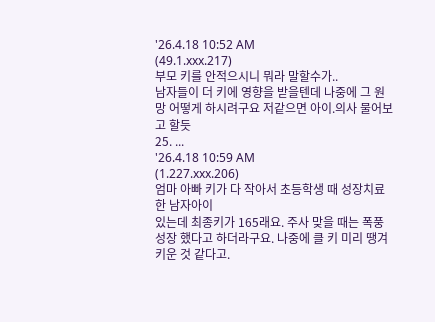'26.4.18 10:52 AM
(49.1.xxx.217)
부모 키를 안적으시니 뭐라 말할수가..
남자들이 더 키에 영향을 받을텐데 나중에 그 원망 어떻게 하시려구요 저같으면 아이.의사 물어보고 할듯
25. ...
'26.4.18 10:59 AM
(1.227.xxx.206)
엄마 아빠 키가 다 작아서 초등학생 때 성장치료 한 남자아이
있는데 최종키가 165래요. 주사 맞을 때는 폭풍성장 했다고 하더라구요. 나중에 클 키 미리 땡겨 키운 것 같다고.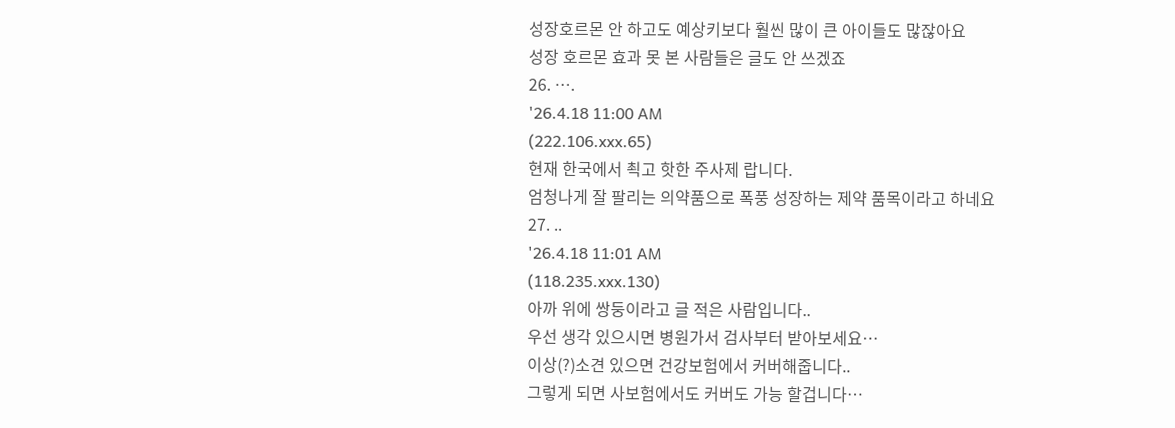성장호르몬 안 하고도 예상키보다 훨씬 많이 큰 아이들도 많잖아요
성장 호르몬 효과 못 본 사람들은 글도 안 쓰겠죠
26. ….
'26.4.18 11:00 AM
(222.106.xxx.65)
현재 한국에서 쵝고 핫한 주사제 랍니다.
엄청나게 잘 팔리는 의약품으로 폭풍 성장하는 제약 품목이라고 하네요
27. ..
'26.4.18 11:01 AM
(118.235.xxx.130)
아까 위에 쌍둥이라고 글 적은 사람입니다..
우선 생각 있으시면 병원가서 검사부터 받아보세요…
이상(?)소견 있으면 건강보험에서 커버해줍니다..
그렇게 되면 사보험에서도 커버도 가능 할겁니다…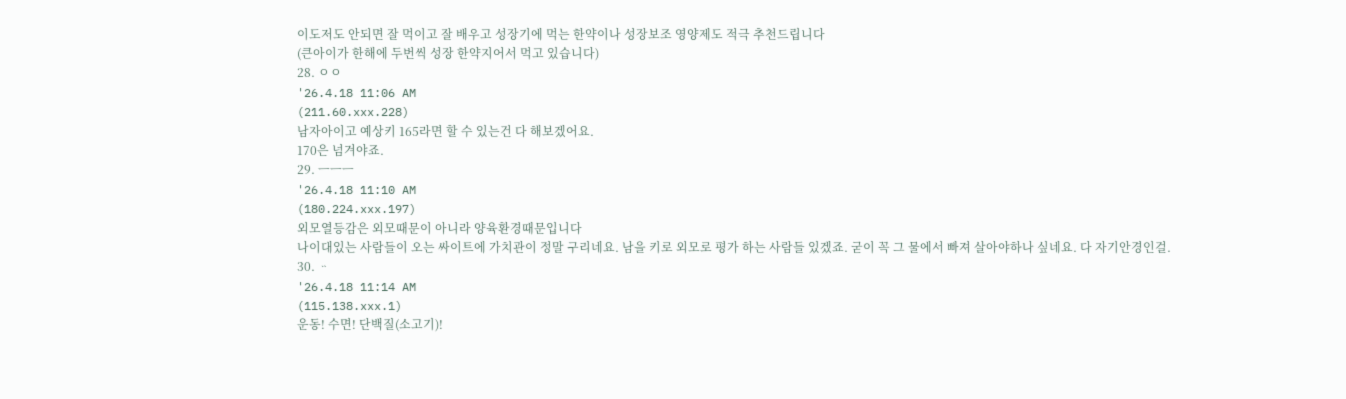이도저도 안되면 잘 먹이고 잘 배우고 성장기에 먹는 한약이나 성장보조 영양제도 적극 추천드립니다
(큰아이가 한해에 두번씩 성장 한약지어서 먹고 있습니다)
28. ㅇㅇ
'26.4.18 11:06 AM
(211.60.xxx.228)
남자아이고 예상키 165라면 할 수 있는건 다 해보겠어요.
170은 넘겨야죠.
29. ㅡㅡㅡ
'26.4.18 11:10 AM
(180.224.xxx.197)
외모열등감은 외모때문이 아니라 양육환경때문입니다
나이대있는 사람들이 오는 싸이트에 가치관이 정말 구리네요. 남을 키로 외모로 평가 하는 사람들 있겠죠. 굳이 꼭 그 물에서 빠져 살아야하나 싶네요. 다 자기안경인걸.
30. ᆢ
'26.4.18 11:14 AM
(115.138.xxx.1)
운동! 수면! 단백질(소고기)!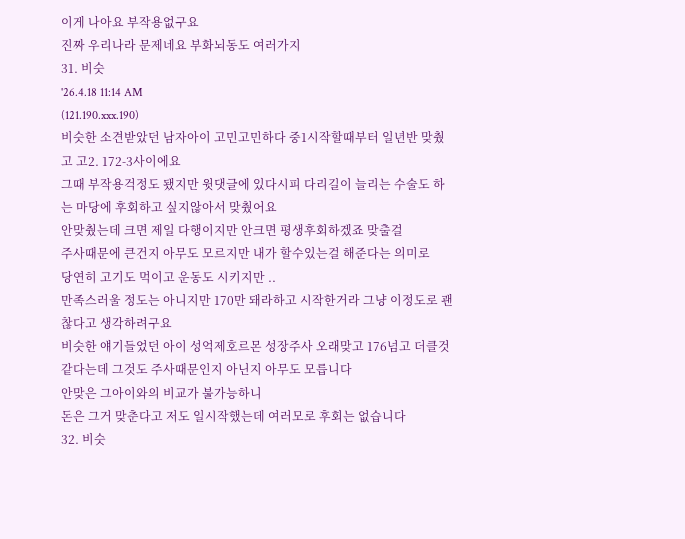이게 나아요 부작용없구요
진짜 우리나라 문제네요 부화뇌동도 여러가지
31. 비슷
'26.4.18 11:14 AM
(121.190.xxx.190)
비슷한 소견받았던 남자아이 고민고민하다 중1시작할때부터 일년반 맞췄고 고2. 172-3사이에요
그때 부작용걱정도 됐지만 윗댓글에 있다시피 다리길이 늘리는 수술도 하는 마당에 후회하고 싶지않아서 맞췄어요
안맞췄는데 크면 제일 다행이지만 안크면 평생후회하겠죠 맞출걸
주사때문에 큰건지 아무도 모르지만 내가 할수있는걸 해준다는 의미로
당연히 고기도 먹이고 운동도 시키지만 ..
만족스러울 정도는 아니지만 170만 돼라하고 시작한거라 그냥 이정도로 괜찮다고 생각하려구요
비슷한 얘기들었던 아이 성억제호르몬 성장주사 오래맞고 176넘고 더클것같다는데 그것도 주사때문인지 아닌지 아무도 모릅니다
안맞은 그아이와의 비교가 불가능하니
돈은 그거 맞춘다고 저도 일시작했는데 여러모로 후회는 없습니다
32. 비슷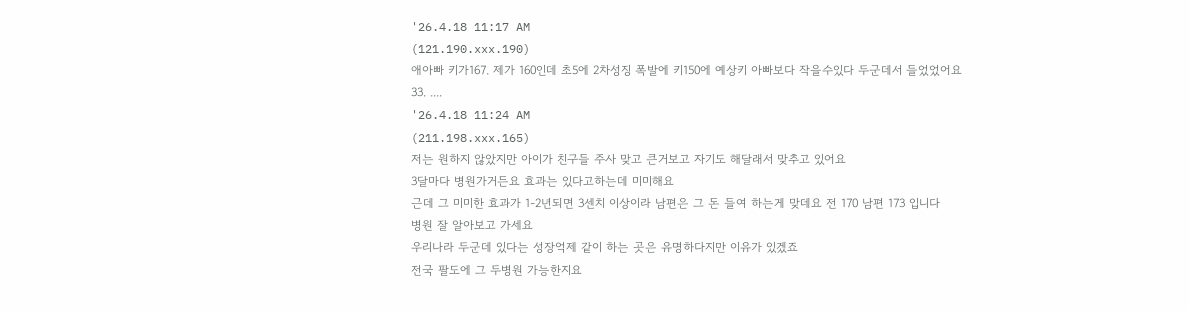'26.4.18 11:17 AM
(121.190.xxx.190)
애아빠 키가167. 제가 160인데 초5에 2차성징 폭발에 키150에 예상키 아빠보다 작을수있다 두군데서 들었었어요
33. ....
'26.4.18 11:24 AM
(211.198.xxx.165)
저는 원하지 않았지만 아이가 친구들 주사 맞고 큰거보고 자기도 해달래서 맞추고 있어요
3달마다 병원가거든요 효과는 있다고하는데 미미해요
근데 그 미미한 효과가 1-2년되면 3센치 이상이라 남편은 그 돈 들여 하는게 맞데요 전 170 남편 173 입니다
병원 잘 알아보고 가세요
우리나라 두군데 있다는 성장억제 같이 하는 곳은 유명하다지만 이유가 있겠죠
전국 팔도에 그 두병원 가능한지요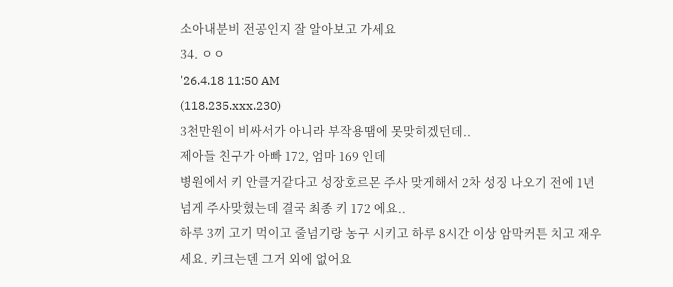소아내분비 전공인지 잘 알아보고 가세요
34. ㅇㅇ
'26.4.18 11:50 AM
(118.235.xxx.230)
3천만원이 비싸서가 아니라 부작용땜에 못맞히겠던데..
제아들 친구가 아빠 172, 엄마 169 인데
병원에서 키 안클거같다고 성장호르몬 주사 맞게해서 2차 성징 나오기 전에 1년 넘게 주사맞혔는데 결국 최종 키 172 에요..
하루 3끼 고기 먹이고 줄넘기랑 농구 시키고 하루 8시간 이상 암막커튼 치고 재우세요. 키크는덴 그거 외에 없어요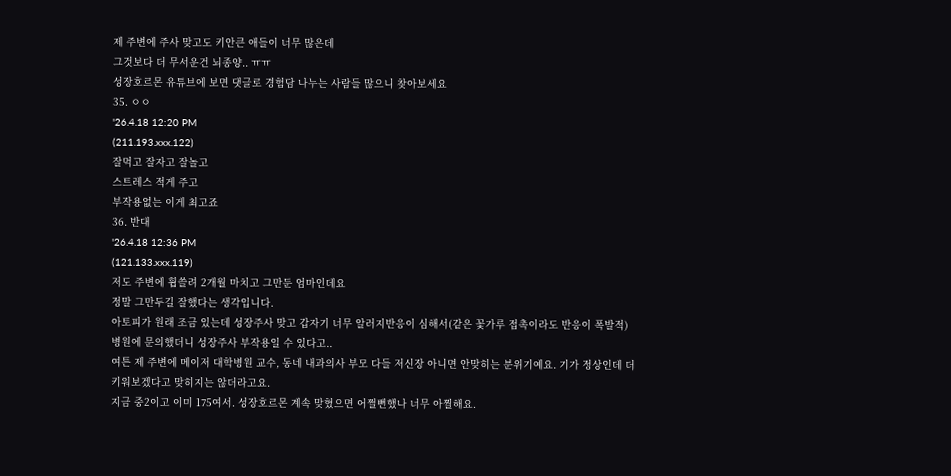제 주변에 주사 맞고도 키안큰 애들이 너무 많은데
그것보다 더 무서운건 뇌종양.. ㅠㅠ
성장호르몬 유튜브에 보면 댓글로 경험담 나누는 사람들 많으니 찾아보세요
35. ㅇㅇ
'26.4.18 12:20 PM
(211.193.xxx.122)
잘먹고 잘자고 잘놀고
스트레스 적게 주고
부작용없는 이게 최고죠
36. 반대
'26.4.18 12:36 PM
(121.133.xxx.119)
저도 주변에 휩쓸려 2개월 마치고 그만둔 엄마인데요
정말 그만두길 잘했다는 생각입니다.
아토피가 원래 조금 있는데 성장주사 맞고 갑자기 너무 알러지반응이 심해서(같은 꽃가루 접촉이라도 반응이 폭발적) 병원에 문의했더니 성장주사 부작용일 수 있다고..
여튼 제 주변에 메이저 대학병원 교수, 동네 내과의사 부모 다들 저신장 아니면 안맞히는 분위기예요. 기가 정상인데 더 키워보겠다고 맞히지는 않더라고요.
지금 중2이고 이미 175여서. 성장호르몬 계속 맞혔으면 어쩔뻔했나 너무 아찔해요.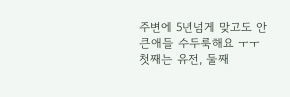주변에 5년넘게 맞고도 안큰애들 수두룩해요 ㅜㅜ
첫째는 유전, 둘째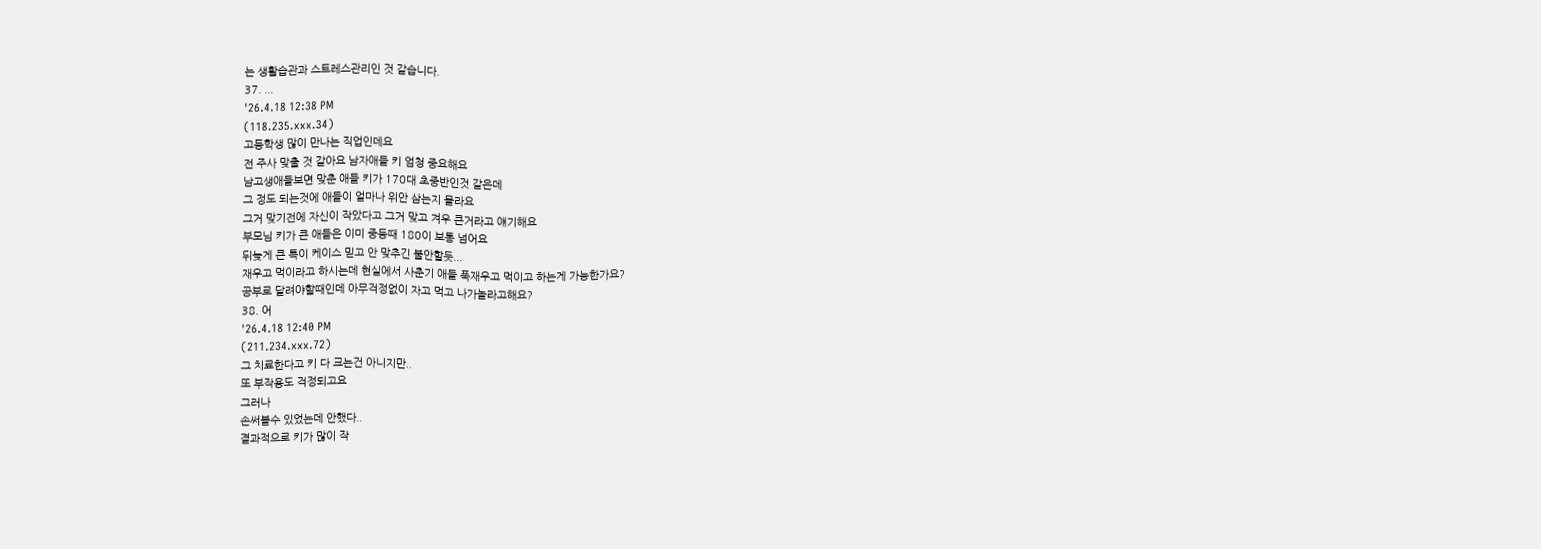는 생활습관과 스트레스관리인 것 같습니다.
37. ...
'26.4.18 12:38 PM
(118.235.xxx.34)
고등학생 많이 만나는 직업인데요
전 주사 맞출 것 같아요 남자애들 키 엄청 중요해요
남고생애들보면 맞춘 애들 키가 170대 초중반인것 같은데
그 정도 되는것에 애들이 얼마나 위안 삼는지 몰라요
그거 맞기전에 자신이 작았다고 그거 맞고 겨우 큰거라고 얘기해요
부모님 키가 큰 애들은 이미 중등때 180이 보통 넘어요
뒤늦게 큰 특이 케이스 믿고 안 맞추긴 불안할듯...
재우고 먹이라고 하시는데 현실에서 사춘기 애들 푹재우고 먹이고 하는게 가능한가요?
공부로 달려야할때인데 아무걱정없이 자고 먹고 나가놀라고해요?
38. 어
'26.4.18 12:40 PM
(211.234.xxx.72)
그 치료한다고 키 다 크는건 아니지만..
또 부작용도 걱정되고요
그러나
손써볼수 있었는데 안했다..
결과적으로 키가 많이 작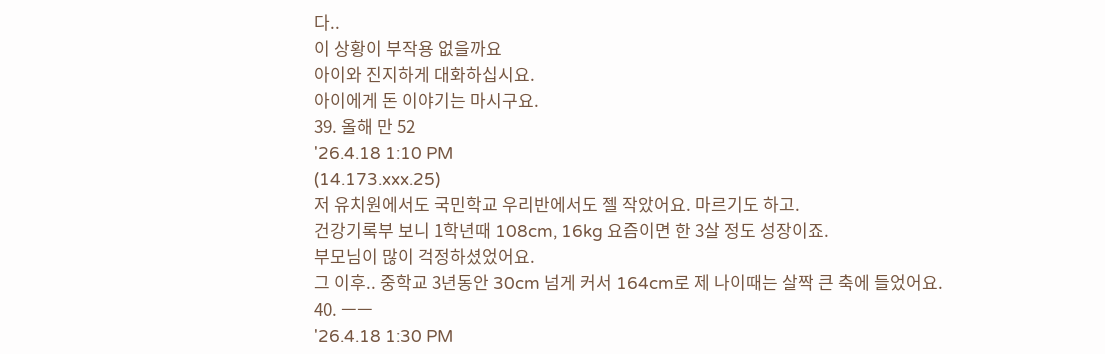다..
이 상황이 부작용 없을까요
아이와 진지하게 대화하십시요.
아이에게 돈 이야기는 마시구요.
39. 올해 만 52
'26.4.18 1:10 PM
(14.173.xxx.25)
저 유치원에서도 국민학교 우리반에서도 젤 작았어요. 마르기도 하고.
건강기록부 보니 1학년때 108cm, 16kg 요즘이면 한 3살 정도 성장이죠.
부모님이 많이 걱정하셨었어요.
그 이후.. 중학교 3년동안 30cm 넘게 커서 164cm로 제 나이때는 살짝 큰 축에 들었어요.
40. ㅡㅡ
'26.4.18 1:30 PM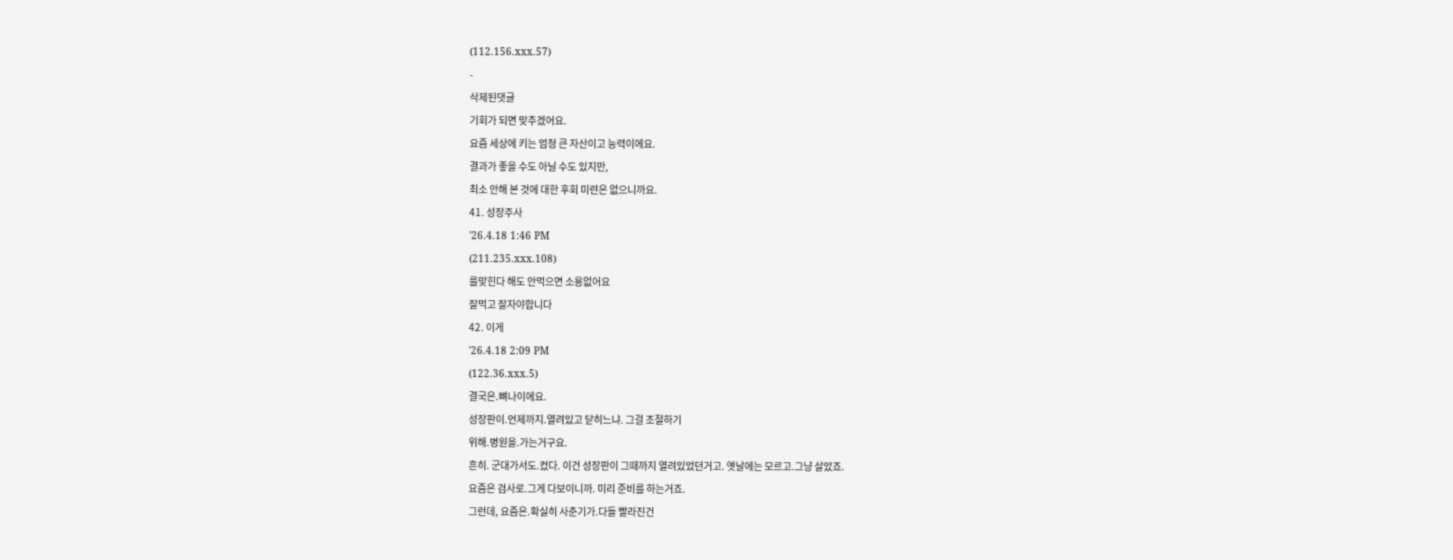(112.156.xxx.57)
-
삭제된댓글
기회가 되면 맞추겠어요.
요즘 세상에 키는 엄청 큰 자산이고 능력이에요.
결과가 좋을 수도 아닐 수도 있지만,
최소 안해 본 것에 대한 후회 미련은 없으니까요.
41. 성장주사
'26.4.18 1:46 PM
(211.235.xxx.108)
를맞힌다 해도 안먹으면 소용없어요
잘먹고 잘자야합니다
42. 이게
'26.4.18 2:09 PM
(122.36.xxx.5)
결국은.뼈나이에요.
성장판이.언제까지.열려있고 닫히느냐. 그걸 조절하기
위해.병원을.가는거구요.
흔히. 군대가서도.컸다. 이건 성장판이 그때까지 열려있었던거고. 옛날에는 모르고.그냥 살았죠.
요즘은 검사로.그게 다보이니까. 미리 준비를 하는거죠.
그런데, 요즘은.확실히 사춘기가.다들 빨라진건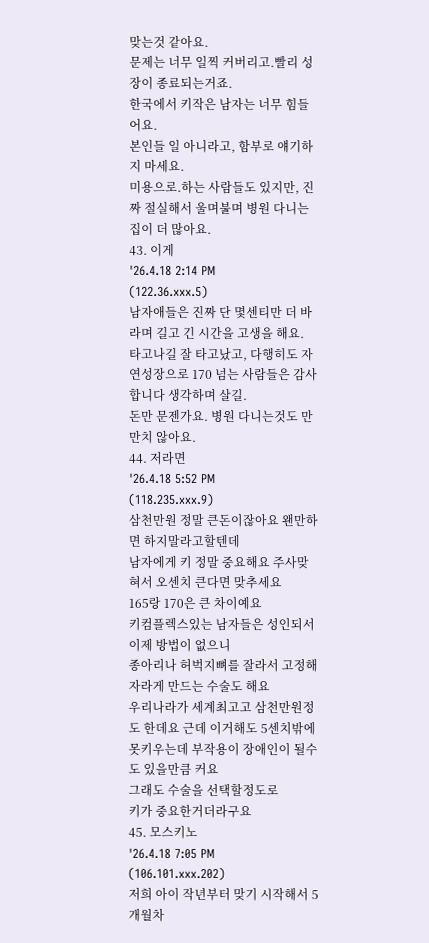맞는것 같아요.
문제는 너무 일찍 커버리고.빨리 성장이 종료되는거죠.
한국에서 키작은 남자는 너무 힘들어요.
본인들 일 아니라고, 함부로 얘기하지 마세요.
미용으로.하는 사람들도 있지만, 진짜 절실해서 울며불며 병원 다니는집이 더 많아요.
43. 이게
'26.4.18 2:14 PM
(122.36.xxx.5)
남자애들은 진짜 단 몇센티만 더 바라며 길고 긴 시간을 고생을 해요.
타고나길 잘 타고났고, 다행히도 자연성장으로 170 넘는 사람들은 감사합니다 생각하며 살길.
돈만 문젠가요. 병원 다니는것도 만만치 않아요.
44. 저라면
'26.4.18 5:52 PM
(118.235.xxx.9)
삼천만원 정말 큰돈이잖아요 왠만하면 하지말라고할텐데
남자에게 키 정말 중요해요 주사맞혀서 오센치 큰다면 맞추세요
165랑 170은 큰 차이예요
키컴플렉스있는 남자들은 성인되서 이제 방법이 없으니
종아리나 허벅지뼈를 잘라서 고정해 자라게 만드는 수술도 해요
우리나라가 세계최고고 삼천만원정도 한데요 근데 이거해도 5센치밖에 못키우는데 부작용이 장애인이 될수도 있을만큼 커요
그래도 수술을 선택할정도로
키가 중요한거더라구요
45. 모스키노
'26.4.18 7:05 PM
(106.101.xxx.202)
저희 아이 작년부터 맞기 시작해서 5개월차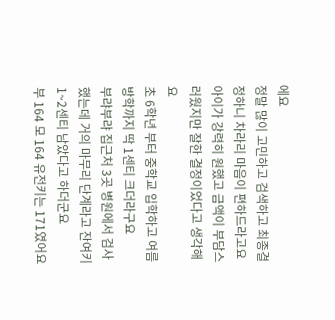에요
정말 많이 고민하고 검색하고 최종결정하니 차라리 마음이 편하드라고요
아이가 강력히 원했고 금액이 부담스러웠지만 잘한 결정이었다고 생각해요
초 6학년 부터 중학교 입학하고 여름방학까지 딱 1센티 크더라구요
부랴부랴 집근처 3곳 병원에서 검사했는데 거의 마무리 단계라고 잔여키 1~2센티 남았다고 하더군요
부 164 모 164 유전키는 171였어요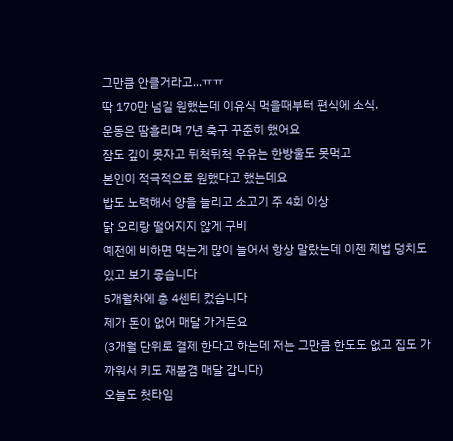그만큼 안클거라고...ㅠㅠ
딱 170만 넘길 원했는데 이유식 먹을때부터 편식에 소식.
운동은 땀흘리며 7년 축구 꾸준히 했어요
잠도 깊이 못자고 뒤척뒤척 우유는 한방울도 못먹고
본인이 적극적으로 원했다고 했는데요
밥도 노력해서 양을 늘리고 소고기 주 4회 이상
닭 오리랑 떨어지지 않게 구비
예전에 비하면 먹는게 많이 늘어서 항상 말랐는데 이젠 제법 덩치도 있고 보기 좋습니다
5개월차에 총 4센티 컸습니다
제가 돈이 없어 매달 가거든요
(3개월 단위로 결제 한다고 하는데 저는 그만큼 한도도 없고 집도 가까워서 키도 재볼겸 매달 갑니다)
오늘도 첫타임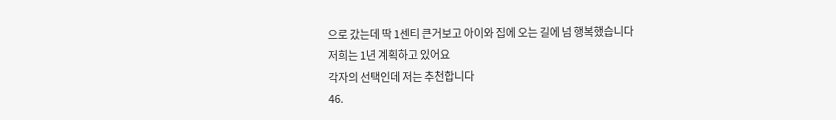으로 갔는데 딱 1센티 큰거보고 아이와 집에 오는 길에 넘 행복했습니다
저희는 1년 계획하고 있어요
각자의 선택인데 저는 추천합니다
46.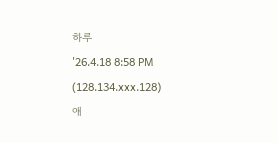하루
'26.4.18 8:58 PM
(128.134.xxx.128)
애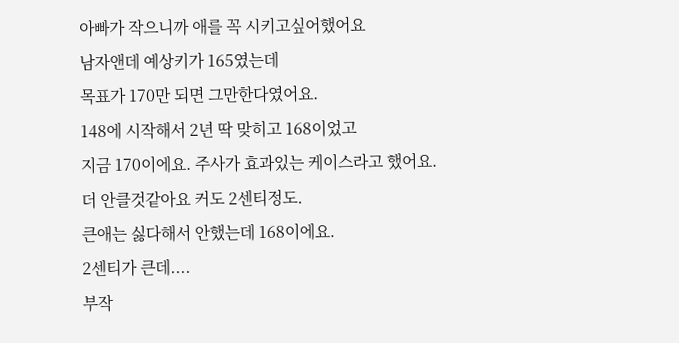아빠가 작으니까 애를 꼭 시키고싶어했어요
남자앤데 예상키가 165였는데
목표가 170만 되면 그만한다였어요.
148에 시작해서 2년 딱 맞히고 168이었고
지금 170이에요. 주사가 효과있는 케이스라고 했어요.
더 안클것같아요 커도 2센티정도.
큰애는 싫다해서 안했는데 168이에요.
2센티가 큰데....
부작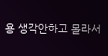용 생각안하고 몰라서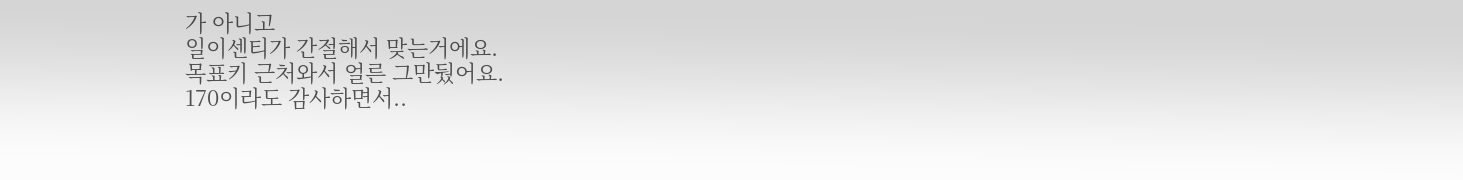가 아니고
일이센티가 간절해서 맞는거에요.
목표키 근처와서 얼른 그만뒀어요.
170이라도 감사하면서..